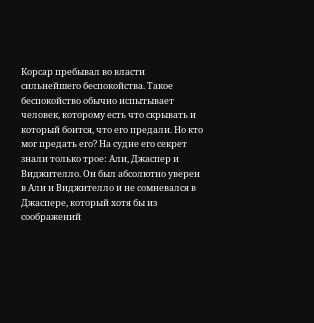Корсар пребывал во власти сильнейшего беспокойства. Такое беспокойство обычно испытывает человек, которому есть что скрывать и который боится, что его предали. Но кто мог предать его? На судне его секрет знали только трое: Али, Джаспер и Виджителло. Он был абсолютно уверен в Али и Виджителло и не сомневался в Джаспере, который хотя бы из соображений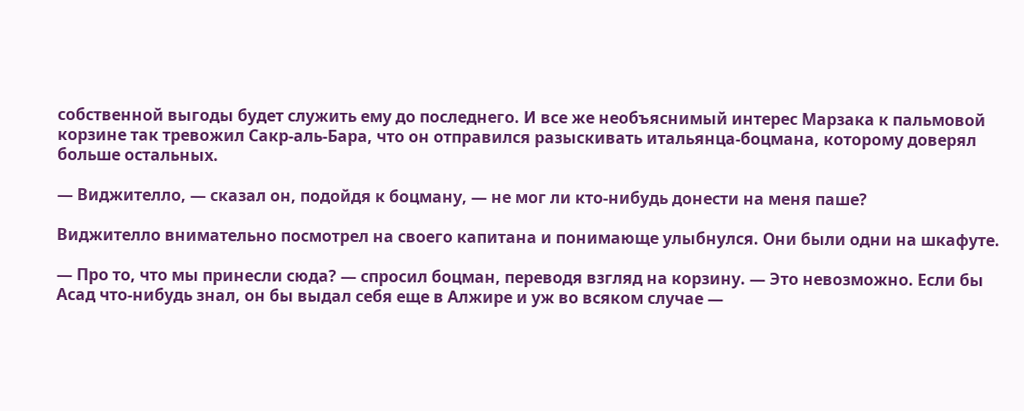собственной выгоды будет служить ему до последнего. И все же необъяснимый интерес Марзака к пальмовой корзине так тревожил Сакр-аль-Бара, что он отправился разыскивать итальянца-боцмана, которому доверял больше остальных.

— Виджителло, — сказал он, подойдя к боцману, — не мог ли кто-нибудь донести на меня паше?

Виджителло внимательно посмотрел на своего капитана и понимающе улыбнулся. Они были одни на шкафуте.

— Про то, что мы принесли сюда? — спросил боцман, переводя взгляд на корзину. — Это невозможно. Если бы Асад что-нибудь знал, он бы выдал себя еще в Алжире и уж во всяком случае —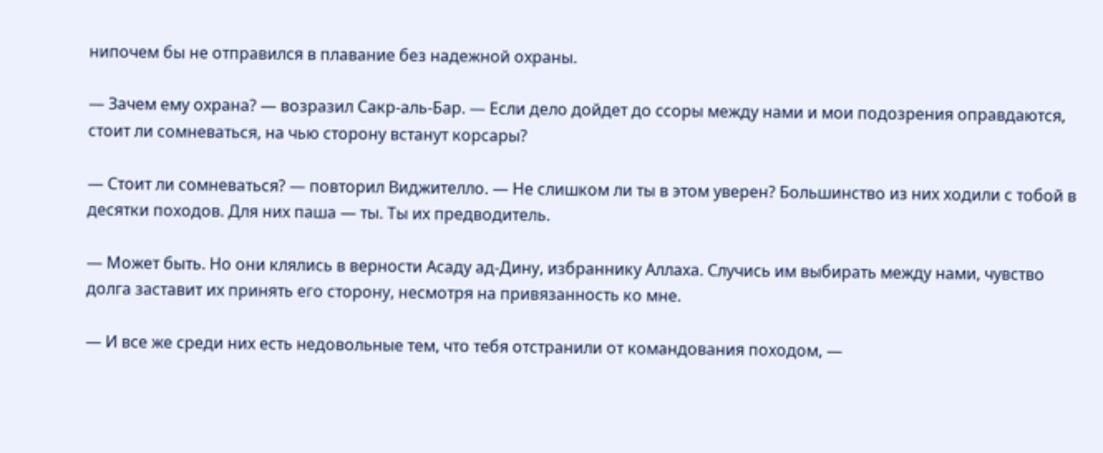нипочем бы не отправился в плавание без надежной охраны.

— Зачем ему охрана? — возразил Сакр-аль-Бар. — Если дело дойдет до ссоры между нами и мои подозрения оправдаются, стоит ли сомневаться, на чью сторону встанут корсары?

— Стоит ли сомневаться? — повторил Виджителло. — Не слишком ли ты в этом уверен? Большинство из них ходили с тобой в десятки походов. Для них паша — ты. Ты их предводитель.

— Может быть. Но они клялись в верности Асаду ад-Дину, избраннику Аллаха. Случись им выбирать между нами, чувство долга заставит их принять его сторону, несмотря на привязанность ко мне.

— И все же среди них есть недовольные тем, что тебя отстранили от командования походом, —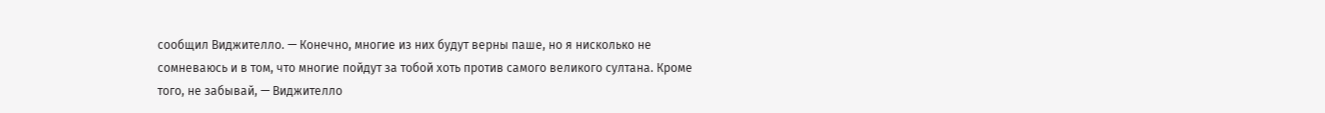сообщил Виджителло. — Конечно, многие из них будут верны паше, но я нисколько не сомневаюсь и в том, что многие пойдут за тобой хоть против самого великого султана. Кроме того, не забывай, — Виджителло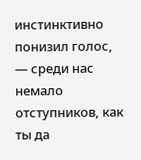инстинктивно понизил голос, — среди нас немало отступников, как ты да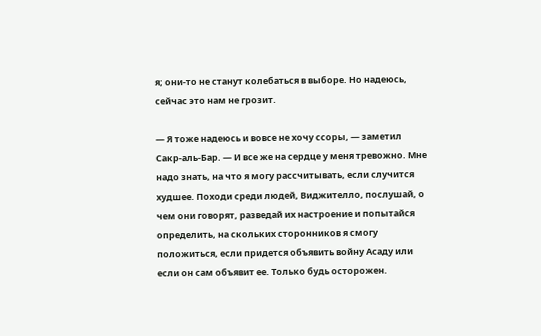я; они-то не станут колебаться в выборе. Но надеюсь, сейчас это нам не грозит.

— Я тоже надеюсь и вовсе не хочу ссоры, — заметил Сакр-аль-Бар. — И все же на сердце у меня тревожно. Мне надо знать, на что я могу рассчитывать, если случится худшее. Походи среди людей, Виджителло, послушай, о чем они говорят, разведай их настроение и попытайся определить, на скольких сторонников я смогу положиться, если придется объявить войну Асаду или если он сам объявит ее. Только будь осторожен.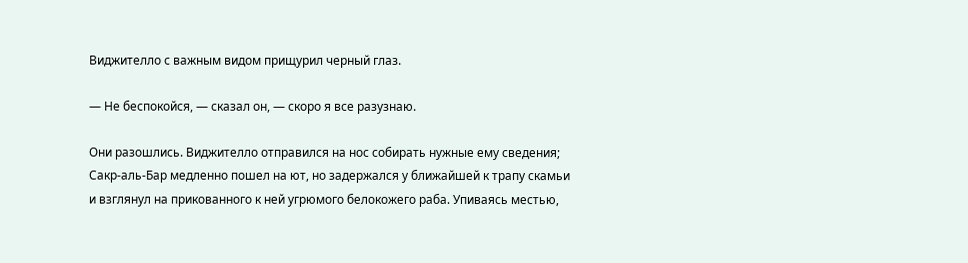Виджителло с важным видом прищурил черный глаз.

— Не беспокойся, — сказал он, — скоро я все разузнаю.

Они разошлись. Виджителло отправился на нос собирать нужные ему сведения; Сакр-аль-Бар медленно пошел на ют, но задержался у ближайшей к трапу скамьи и взглянул на прикованного к ней угрюмого белокожего раба. Упиваясь местью,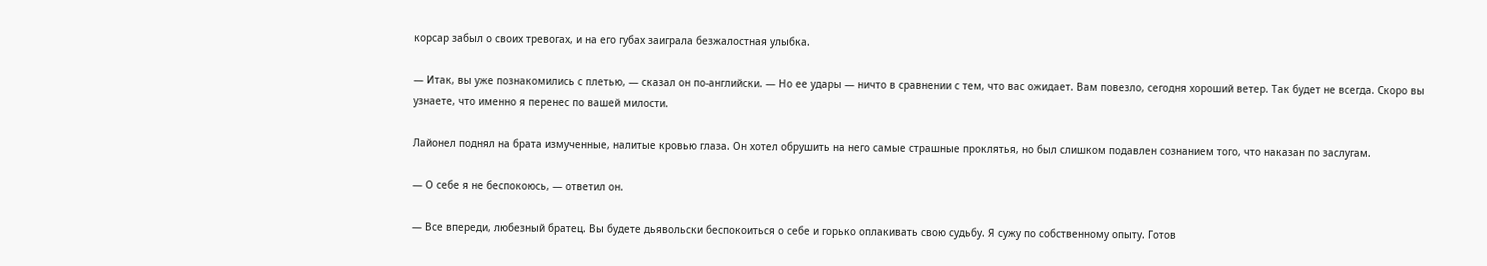корсар забыл о своих тревогах, и на его губах заиграла безжалостная улыбка.

— Итак, вы уже познакомились с плетью, — сказал он по-английски. — Но ее удары — ничто в сравнении с тем, что вас ожидает. Вам повезло, сегодня хороший ветер. Так будет не всегда. Скоро вы узнаете, что именно я перенес по вашей милости.

Лайонел поднял на брата измученные, налитые кровью глаза. Он хотел обрушить на него самые страшные проклятья, но был слишком подавлен сознанием того, что наказан по заслугам.

— О себе я не беспокоюсь, — ответил он.

— Все впереди, любезный братец. Вы будете дьявольски беспокоиться о себе и горько оплакивать свою судьбу. Я сужу по собственному опыту. Готов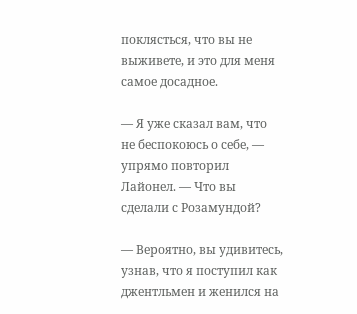поклясться, что вы не выживете, и это для меня самое досадное.

— Я уже сказал вам, что не беспокоюсь о себе, — упрямо повторил Лайонел. — Что вы сделали с Розамундой?

— Вероятно, вы удивитесь, узнав, что я поступил как джентльмен и женился на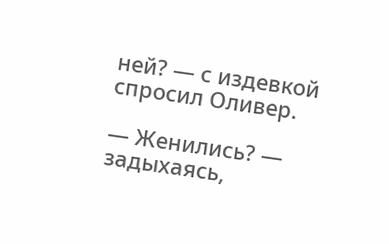ней? — с издевкой спросил Оливер.

— Женились? — задыхаясь,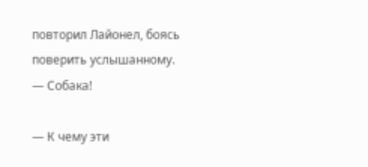повторил Лайонел, боясь поверить услышанному. — Собака!

— К чему эти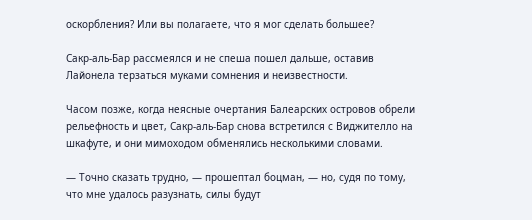оскорбления? Или вы полагаете, что я мог сделать большее?

Сакр-аль-Бар рассмеялся и не спеша пошел дальше, оставив Лайонела терзаться муками сомнения и неизвестности.

Часом позже, когда неясные очертания Балеарских островов обрели рельефность и цвет, Сакр-аль-Бар снова встретился с Виджителло на шкафуте, и они мимоходом обменялись несколькими словами.

— Точно сказать трудно, — прошептал боцман, — но, судя по тому, что мне удалось разузнать, силы будут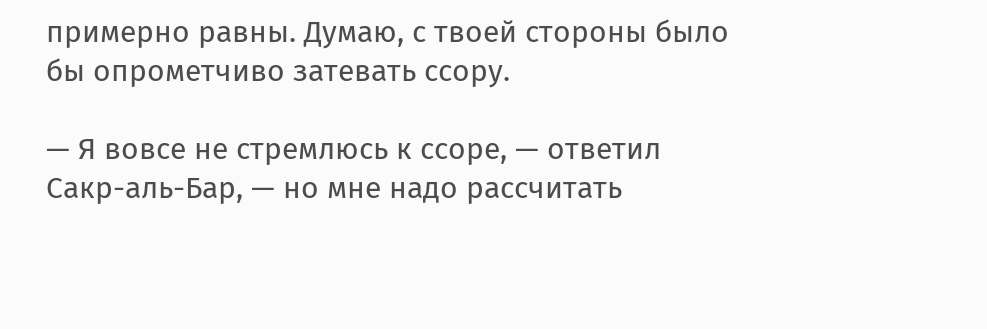примерно равны. Думаю, с твоей стороны было бы опрометчиво затевать ссору.

— Я вовсе не стремлюсь к ссоре, — ответил Сакр-аль-Бар, — но мне надо рассчитать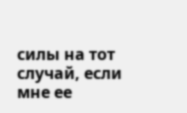силы на тот случай, если мне ее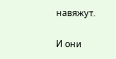навяжут.

И они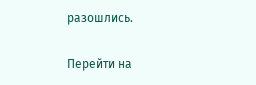разошлись.

Перейти на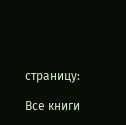страницу:

Все книги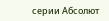серии Абсолют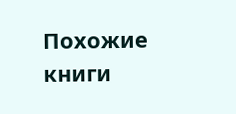Похожие книги